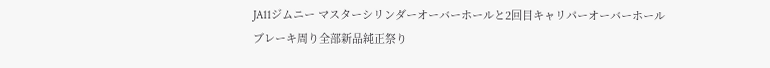JA11ジムニー マスターシリンダーオーバーホールと2回目キャリパーオーバーホール ブレーキ周り全部新品純正祭り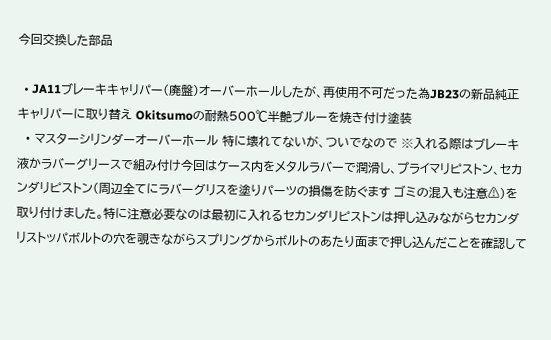今回交換した部品

  • JA11ブレーキキャリパー(廃盤)オーバーホールしたが、再使用不可だった為JB23の新品純正キャリパーに取り替え Okitsumoの耐熱500℃半艶ブルーを焼き付け塗装
  • マスターシリンダーオーバーホール 特に壊れてないが、ついでなので ※入れる際はブレーキ液かラバーグリースで組み付け今回はケース内をメタルラバーで潤滑し、プライマリピストン、セカンダリピストン(周辺全てにラバーグリスを塗りパーツの損傷を防ぐます ゴミの混入も注意⚠)を取り付けました。特に注意必要なのは最初に入れるセカンダリピストンは押し込みながらセカンダリストッパボルトの穴を覗きながらスプリングからボルトのあたり面まで押し込んだことを確認して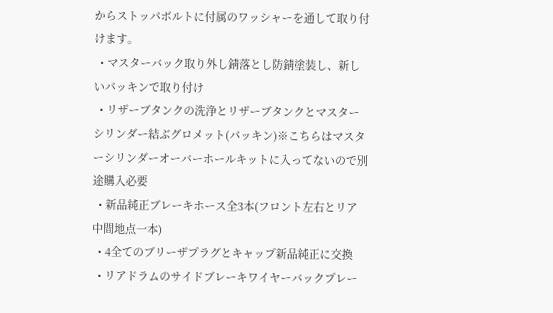からストッパボルトに付属のワッシャーを通して取り付けます。
  • マスターバック取り外し錆落とし防錆塗装し、新しいパッキンで取り付け
  • リザーブタンクの洗浄とリザーブタンクとマスターシリンダー結ぶグロメット(パッキン)※こちらはマスターシリンダーオーバーホールキットに入ってないので別途購入必要
  • 新品純正ブレーキホース全3本(フロント左右とリア中間地点一本)
  • 4全てのブリーザプラグとキャップ新品純正に交換
  • リアドラムのサイドブレーキワイヤーバックプレー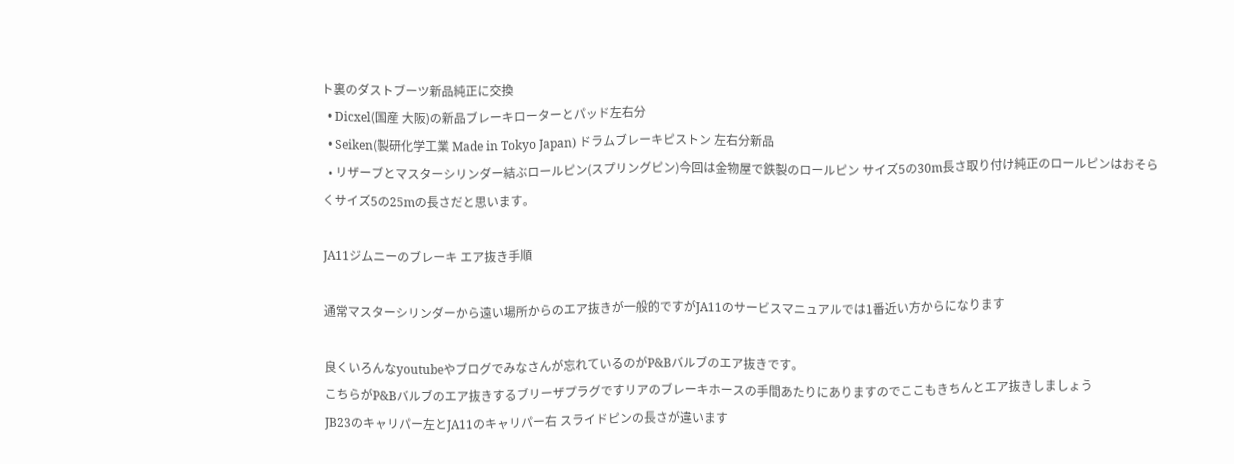ト裏のダストブーツ新品純正に交換
  • Dicxel(国産 大阪)の新品ブレーキローターとパッド左右分
  • Seiken(製研化学工業 Made in Tokyo Japan) ドラムブレーキピストン 左右分新品
  • リザーブとマスターシリンダー結ぶロールピン(スプリングピン)今回は金物屋で鉄製のロールピン サイズ5の30m長さ取り付け純正のロールピンはおそらくサイズ5の25mの長さだと思います。

JA11ジムニーのブレーキ エア抜き手順

通常マスターシリンダーから遠い場所からのエア抜きが一般的ですがJA11のサービスマニュアルでは1番近い方からになります

良くいろんなyoutubeやブログでみなさんが忘れているのがP&Bバルブのエア抜きです。
こちらがP&Bバルブのエア抜きするブリーザプラグですリアのブレーキホースの手間あたりにありますのでここもきちんとエア抜きしましょう
JB23のキャリパー左とJA11のキャリパー右 スライドピンの長さが違います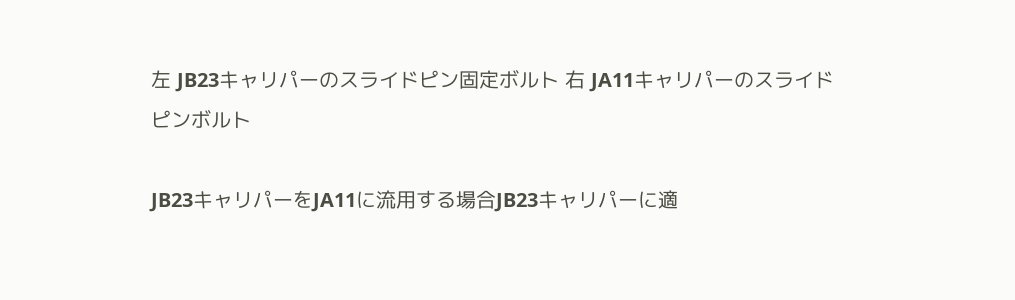左 JB23キャリパーのスライドピン固定ボルト 右 JA11キャリパーのスライドピンボルト

JB23キャリパーをJA11に流用する場合JB23キャリパーに適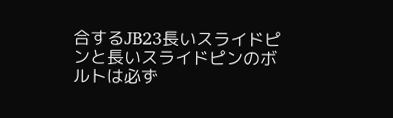合するJB23長いスライドピンと長いスライドピンのボルトは必ず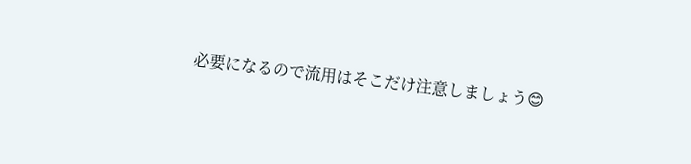必要になるので流用はそこだけ注意しましょう😊